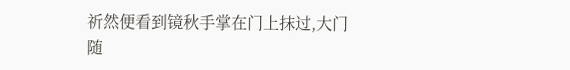祈然便看到镜秋手掌在门上抹过,大门随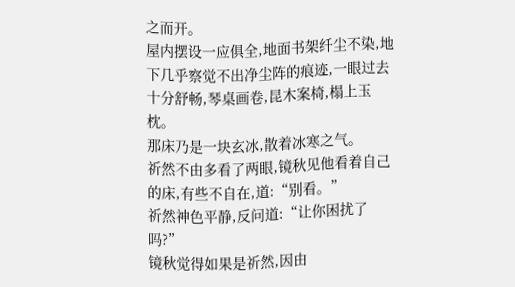之而开。
屋内摆设一应俱全,地面书架纤尘不染,地下几乎察觉不出净尘阵的痕迹,一眼过去十分舒畅,琴桌画卷,昆木案椅,榻上玉枕。
那床乃是一块玄冰,散着冰寒之气。
祈然不由多看了两眼,镜秋见他看着自己的床,有些不自在,道:“别看。”
祈然神色平静,反问道:“让你困扰了吗?”
镜秋觉得如果是祈然,因由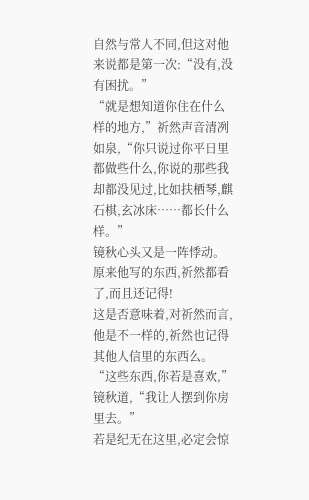自然与常人不同,但这对他来说都是第一次:“没有,没有困扰。”
“就是想知道你住在什么样的地方,”祈然声音清冽如泉,“你只说过你平日里都做些什么,你说的那些我却都没见过,比如扶栖琴,麒石棋,玄冰床……都长什么样。”
镜秋心头又是一阵悸动。
原来他写的东西,祈然都看了,而且还记得!
这是否意味着,对祈然而言,他是不一样的,祈然也记得其他人信里的东西么。
“这些东西,你若是喜欢,”镜秋道,“我让人摆到你房里去。”
若是纪无在这里,必定会惊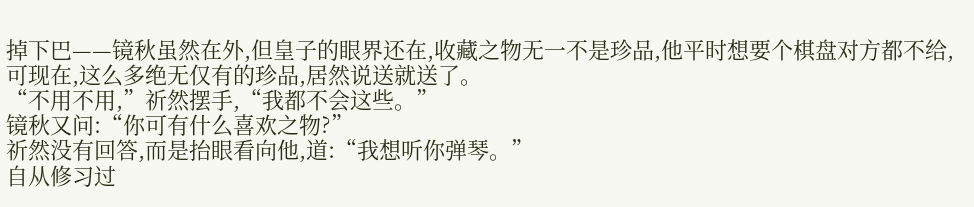掉下巴——镜秋虽然在外,但皇子的眼界还在,收藏之物无一不是珍品,他平时想要个棋盘对方都不给,可现在,这么多绝无仅有的珍品,居然说送就送了。
“不用不用,”祈然摆手,“我都不会这些。”
镜秋又问:“你可有什么喜欢之物?”
祈然没有回答,而是抬眼看向他,道:“我想听你弹琴。”
自从修习过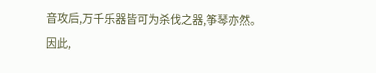音攻后,万千乐器皆可为杀伐之器,筝琴亦然。
因此,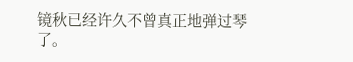镜秋已经许久不曾真正地弹过琴了。